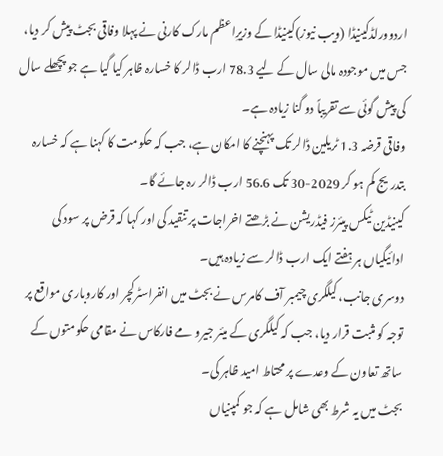اردوورلڈکینیڈا (ویب نیوز)کینیڈا کے وزیرِاعظم مارک کارنی نے پہلا وفاقی بجٹ پیش کر دیا، جس میں موجودہ مالی سال کے لیے 78.3 ارب ڈالر کا خسارہ ظاہر کیا گیا ہے جو پچھلے سال کی پیش گوئی سے تقریباً دو گنا زیادہ ہے۔
وفاقی قرضہ 1.3 ٹریلین ڈالر تک پہنچنے کا امکان ہے، جب کہ حکومت کا کہنا ہے کہ خسارہ بتدریج کم ہو کر 2029-30 تک 56.6 ارب ڈالر رہ جائے گا۔
کینیڈین ٹیکس پیئرز فیڈریشن نے بڑھتے اخراجات پر تنقید کی اور کہا کہ قرض پر سود کی ادائیگیاں ہر ہفتے ایک ارب ڈالر سے زیادہ ہیں۔
دوسری جانب، کیلگری چیمبر آف کامرس نے بجٹ میں انفراسٹرکچر اور کاروباری مواقع پر توجہ کو مثبت قرار دیا، جب کہ کیلگری کے میئر جیرو مے فارکاس نے مقامی حکومتوں کے ساتھ تعاون کے وعدے پر محتاط امید ظاہر کی۔
بجٹ میں یہ شرط بھی شامل ہے کہ جو کمپنیاں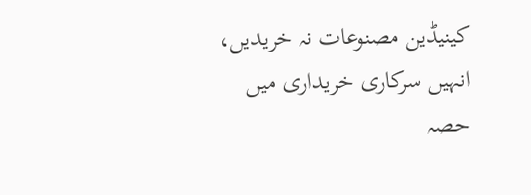کینیڈین مصنوعات نہ خریدیں، انہیں سرکاری خریداری میں حصہ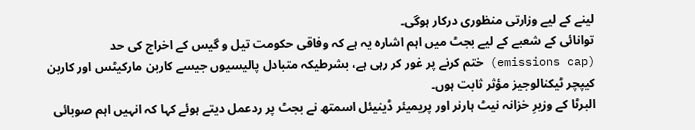لینے کے لیے وزارتی منظوری درکار ہوگی۔
توانائی کے شعبے کے لیے بجٹ میں اہم اشارہ یہ ہے کہ وفاقی حکومت تیل و گیس کے اخراج کی حد (emissions cap) ختم کرنے پر غور کر رہی ہے، بشرطیکہ متبادل پالیسیوں جیسے کاربن مارکیٹس اور کاربن کیپچر ٹیکنالوجیز مؤثر ثابت ہوں۔
البرٹا کے وزیرِ خزانہ نیٹ ہارنر اور پریمیئر ڈینیئل اسمتھ نے بجٹ پر ردعمل دیتے ہوئے کہا کہ انہیں اہم صوبائی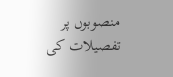منصوبوں پر تفصیلات کی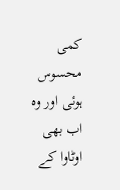کمی محسوس ہوئی اور وہ اب بھی اوٹاوا کے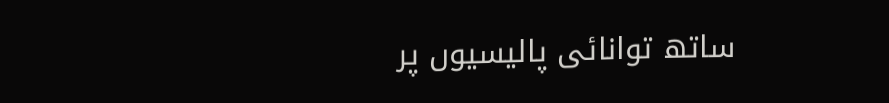ساتھ توانائی پالیسیوں پر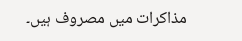مذاکرات میں مصروف ہیں۔